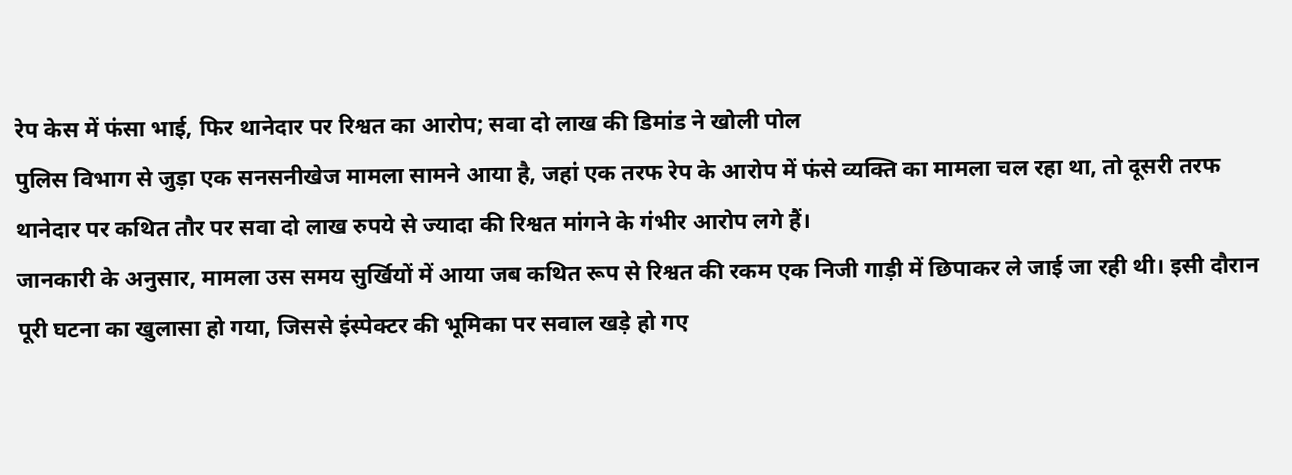रेप केस में फंसा भाई, फिर थानेदार पर रिश्वत का आरोप; सवा दो लाख की डिमांड ने खोली पोल
पुलिस विभाग से जुड़ा एक सनसनीखेज मामला सामने आया है, जहां एक तरफ रेप के आरोप में फंसे व्यक्ति का मामला चल रहा था, तो दूसरी तरफ थानेदार पर कथित तौर पर सवा दो लाख रुपये से ज्यादा की रिश्वत मांगने के गंभीर आरोप लगे हैं।
जानकारी के अनुसार, मामला उस समय सुर्खियों में आया जब कथित रूप से रिश्वत की रकम एक निजी गाड़ी में छिपाकर ले जाई जा रही थी। इसी दौरान पूरी घटना का खुलासा हो गया, जिससे इंस्पेक्टर की भूमिका पर सवाल खड़े हो गए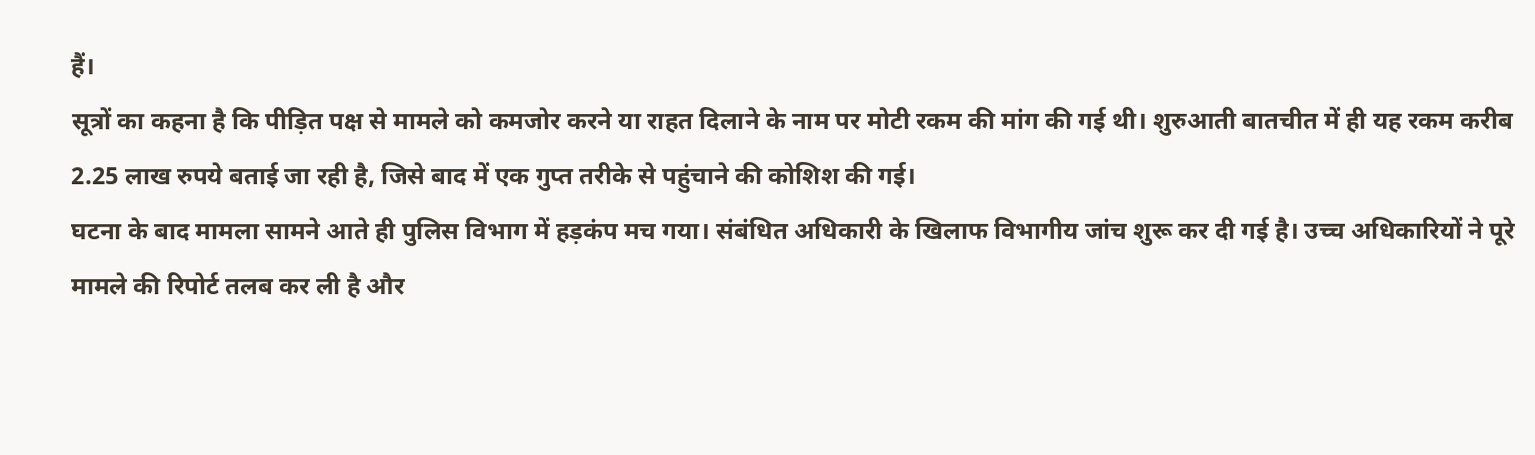हैं।
सूत्रों का कहना है कि पीड़ित पक्ष से मामले को कमजोर करने या राहत दिलाने के नाम पर मोटी रकम की मांग की गई थी। शुरुआती बातचीत में ही यह रकम करीब 2.25 लाख रुपये बताई जा रही है, जिसे बाद में एक गुप्त तरीके से पहुंचाने की कोशिश की गई।
घटना के बाद मामला सामने आते ही पुलिस विभाग में हड़कंप मच गया। संबंधित अधिकारी के खिलाफ विभागीय जांच शुरू कर दी गई है। उच्च अधिकारियों ने पूरे मामले की रिपोर्ट तलब कर ली है और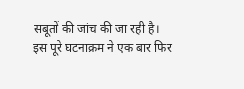सबूतों की जांच की जा रही है।
इस पूरे घटनाक्रम ने एक बार फिर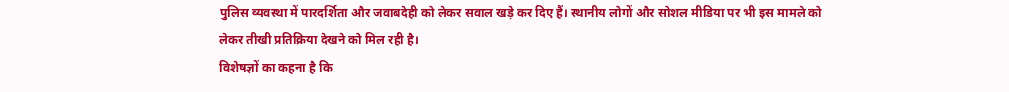पुलिस व्यवस्था में पारदर्शिता और जवाबदेही को लेकर सवाल खड़े कर दिए हैं। स्थानीय लोगों और सोशल मीडिया पर भी इस मामले को लेकर तीखी प्रतिक्रिया देखने को मिल रही है।
विशेषज्ञों का कहना है कि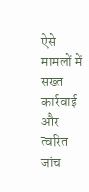ऐसे मामलों में सख्त कार्रवाई और त्वरित जांच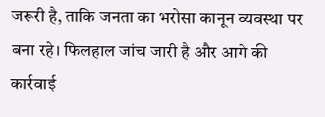जरूरी है, ताकि जनता का भरोसा कानून व्यवस्था पर बना रहे। फिलहाल जांच जारी है और आगे की कार्रवाई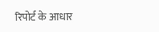रिपोर्ट के आधार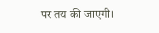पर तय की जाएगी।